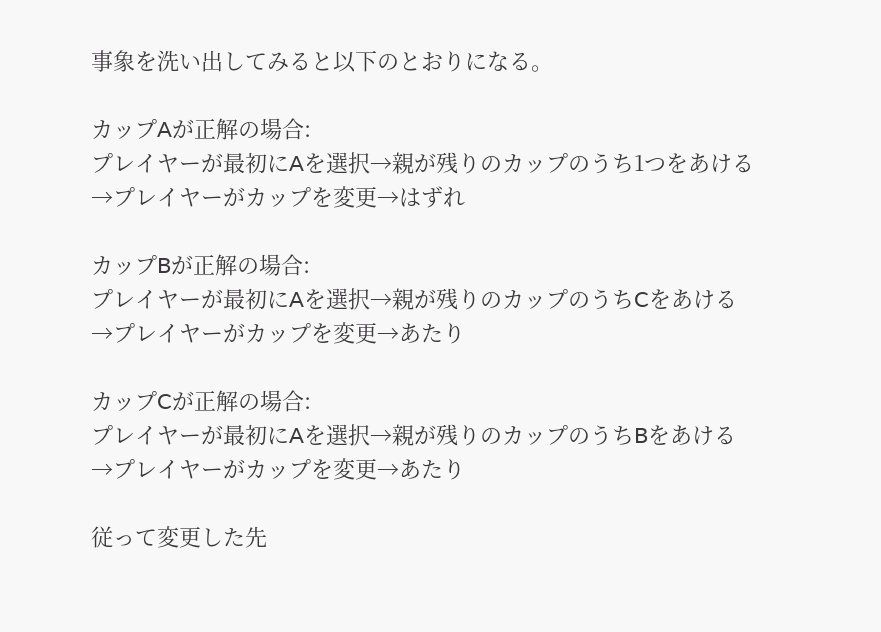事象を洗い出してみると以下のとおりになる。

カップAが正解の場合:
プレイヤーが最初にAを選択→親が残りのカップのうち1つをあける
→プレイヤーがカップを変更→はずれ

カップBが正解の場合:
プレイヤーが最初にAを選択→親が残りのカップのうちCをあける
→プレイヤーがカップを変更→あたり

カップCが正解の場合:
プレイヤーが最初にAを選択→親が残りのカップのうちBをあける
→プレイヤーがカップを変更→あたり

従って変更した先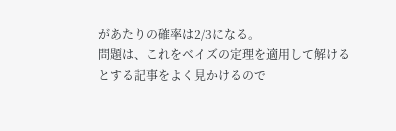があたりの確率は2/3になる。
問題は、これをベイズの定理を適用して解けるとする記事をよく見かけるので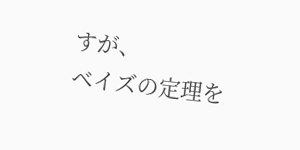すが、
ベイズの定理を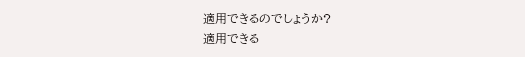適用できるのでしょうか?
適用できる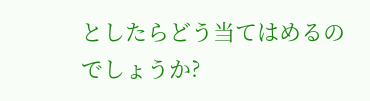としたらどう当てはめるのでしょうか?